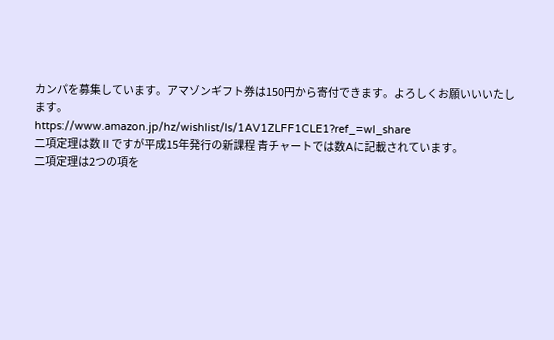カンパを募集しています。アマゾンギフト券は150円から寄付できます。よろしくお願いいいたします。
https://www.amazon.jp/hz/wishlist/ls/1AV1ZLFF1CLE1?ref_=wl_share
二項定理は数Ⅱですが平成15年発行の新課程 青チャートでは数Aに記載されています。
二項定理は2つの項を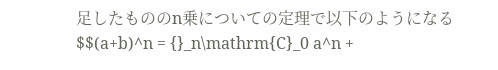足したもののn乗についての定理で以下のようになる
$$(a+b)^n = {}_n\mathrm{C}_0 a^n +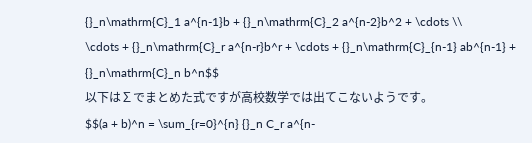{}_n\mathrm{C}_1 a^{n-1}b + {}_n\mathrm{C}_2 a^{n-2}b^2 + \cdots \\
\cdots + {}_n\mathrm{C}_r a^{n-r}b^r + \cdots + {}_n\mathrm{C}_{n-1} ab^{n-1} + {}_n\mathrm{C}_n b^n$$
以下は∑でまとめた式ですが高校数学では出てこないようです。
$$(a + b)^n = \sum_{r=0}^{n} {}_n C_r a^{n-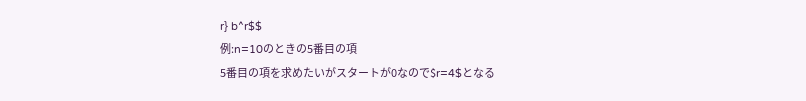r} b^r$$
例:n=10のときの5番目の項
5番目の項を求めたいがスタートが0なので$r=4$となる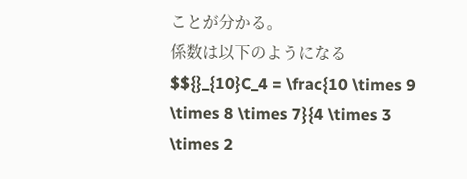ことが分かる。
係数は以下のようになる
$${}_{10}C_4 = \frac{10 \times 9 \times 8 \times 7}{4 \times 3 \times 2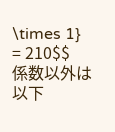\times 1} = 210$$
係数以外は以下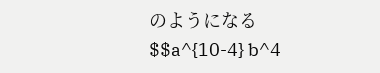のようになる
$$a^{10-4} b^4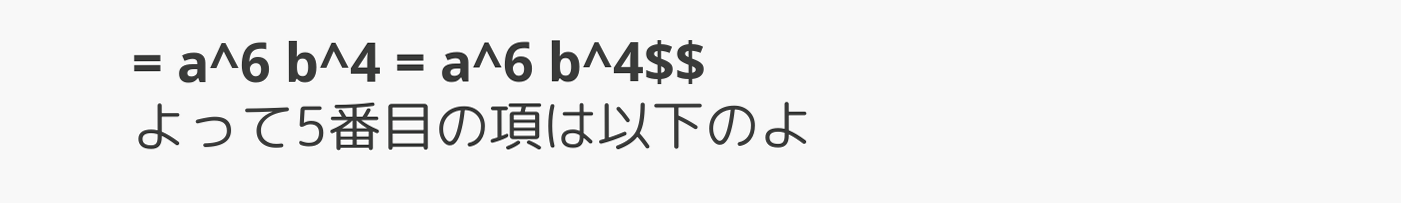= a^6 b^4 = a^6 b^4$$
よって5番目の項は以下のよ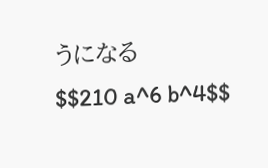うになる
$$210 a^6 b^4$$